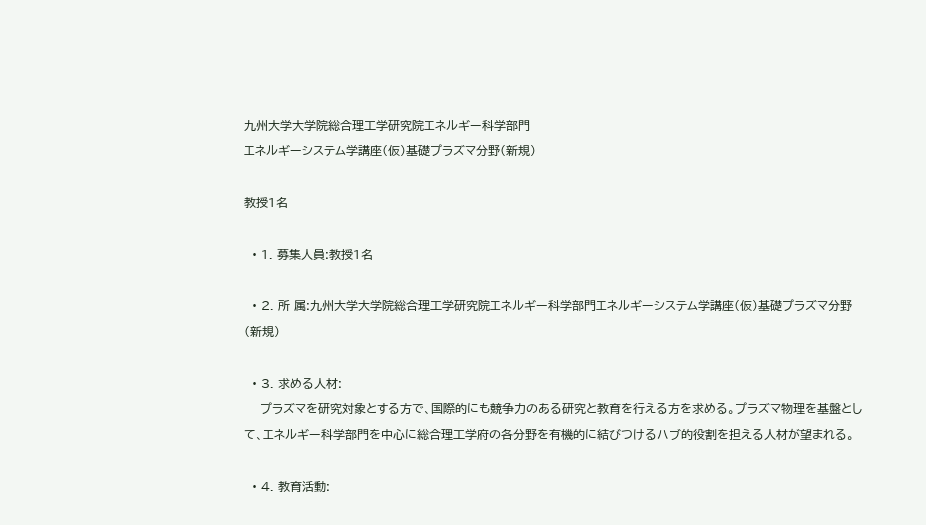九州大学大学院総合理工学研究院エネルギー科学部門
エネルギーシステム学講座(仮)基礎プラズマ分野(新規)

教授1名

  • 1. 募集人員:教授1名

  • 2. 所 属:九州大学大学院総合理工学研究院エネルギー科学部門エネルギーシステム学講座(仮)基礎プラズマ分野(新規)

  • 3. 求める人材:
    プラズマを研究対象とする方で、国際的にも競争力のある研究と教育を行える方を求める。プラズマ物理を基盤として、エネルギー科学部門を中心に総合理工学府の各分野を有機的に結びつけるハブ的役割を担える人材が望まれる。

  • 4. 教育活動: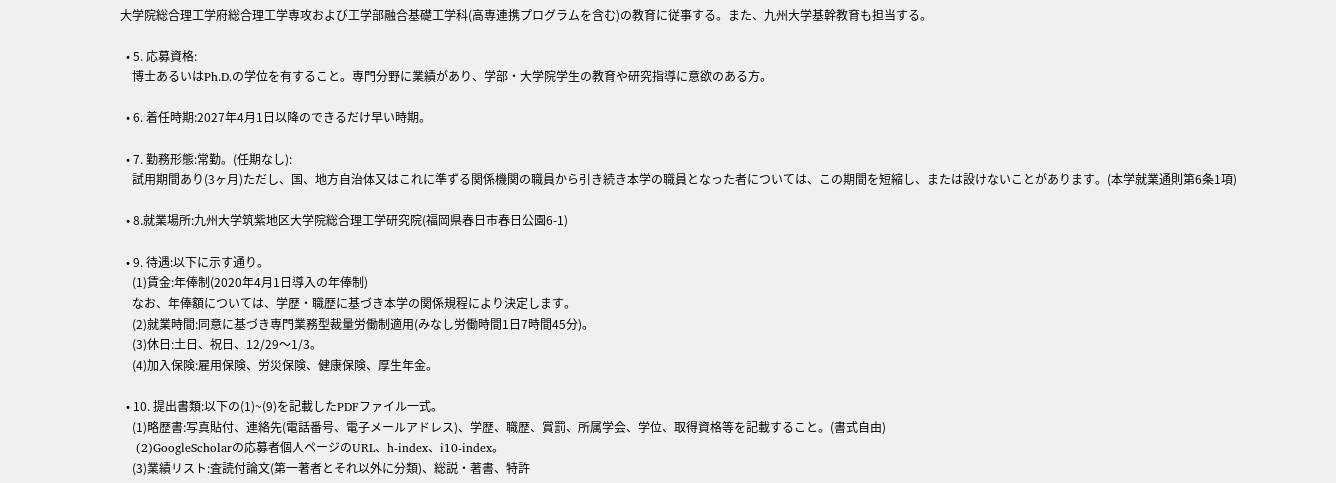大学院総合理工学府総合理工学専攻および工学部融合基礎工学科(高専連携プログラムを含む)の教育に従事する。また、九州大学基幹教育も担当する。

  • 5. 応募資格:
    博士あるいはPh.D.の学位を有すること。専門分野に業績があり、学部・大学院学生の教育や研究指導に意欲のある方。

  • 6. 着任時期:2027年4月1日以降のできるだけ早い時期。

  • 7. 勤務形態:常勤。(任期なし):
    試用期間あり(3ヶ月)ただし、国、地方自治体又はこれに準ずる関係機関の職員から引き続き本学の職員となった者については、この期間を短縮し、または設けないことがあります。(本学就業通則第6条1項)

  • 8.就業場所:九州大学筑紫地区大学院総合理工学研究院(福岡県春日市春日公園6-1)

  • 9. 待遇:以下に示す通り。
    (1)賃金:年俸制(2020年4月1日導入の年俸制)
    なお、年俸額については、学歴・職歴に基づき本学の関係規程により決定します。
    (2)就業時間:同意に基づき専門業務型裁量労働制適用(みなし労働時間1日7時間45分)。
    (3)休日:土日、祝日、12/29〜1/3。
    (4)加入保険:雇用保険、労災保険、健康保険、厚生年金。

  • 10. 提出書類:以下の(1)~(9)を記載したPDFファイル一式。
    (1)略歴書:写真貼付、連絡先(電話番号、電子メールアドレス)、学歴、職歴、賞罰、所属学会、学位、取得資格等を記載すること。(書式自由)
    (2)GoogleScholarの応募者個人ページのURL、h-index、i10-index。
    (3)業績リスト:査読付論文(第一著者とそれ以外に分類)、総説・著書、特許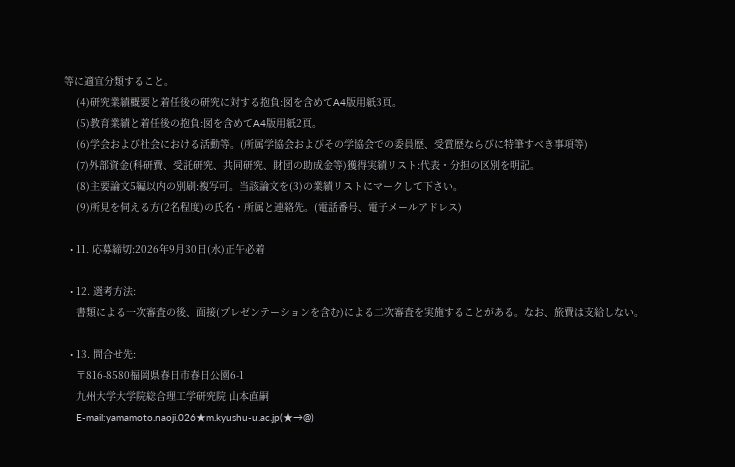等に適宜分類すること。
    (4)研究業績概要と着任後の研究に対する抱負:図を含めてA4版用紙3頁。
    (5)教育業績と着任後の抱負:図を含めてA4版用紙2頁。
    (6)学会および社会における活動等。(所属学協会およびその学協会での委員歴、受賞歴ならびに特筆すべき事項等)
    (7)外部資金(科研費、受託研究、共同研究、財団の助成金等)獲得実績リスト:代表・分担の区別を明記。
    (8)主要論文5編以内の別刷:複写可。当該論文を(3)の業績リストにマークして下さい。
    (9)所見を伺える方(2名程度)の氏名・所属と連絡先。(電話番号、電子メールアドレス)

  • 11. 応募締切:2026年9月30日(水)正午必着

  • 12. 選考方法:
    書類による一次審査の後、面接(プレゼンテーションを含む)による二次審査を実施することがある。なお、旅費は支給しない。

  • 13. 問合せ先:
    〒816-8580福岡県春日市春日公園6-1
    九州大学大学院総合理工学研究院 山本直嗣
    E-mail:yamamoto.naoji.026★m.kyushu-u.ac.jp(★→@)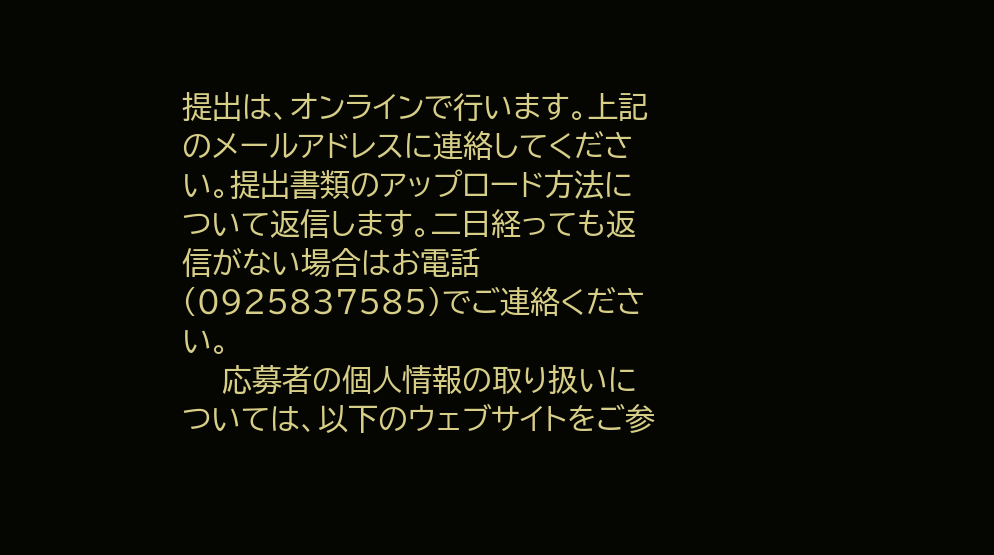提出は、オンラインで行います。上記のメールアドレスに連絡してください。提出書類のアップロード方法について返信します。二日経っても返信がない場合はお電話(0925837585)でご連絡ください。
    応募者の個人情報の取り扱いについては、以下のウェブサイトをご参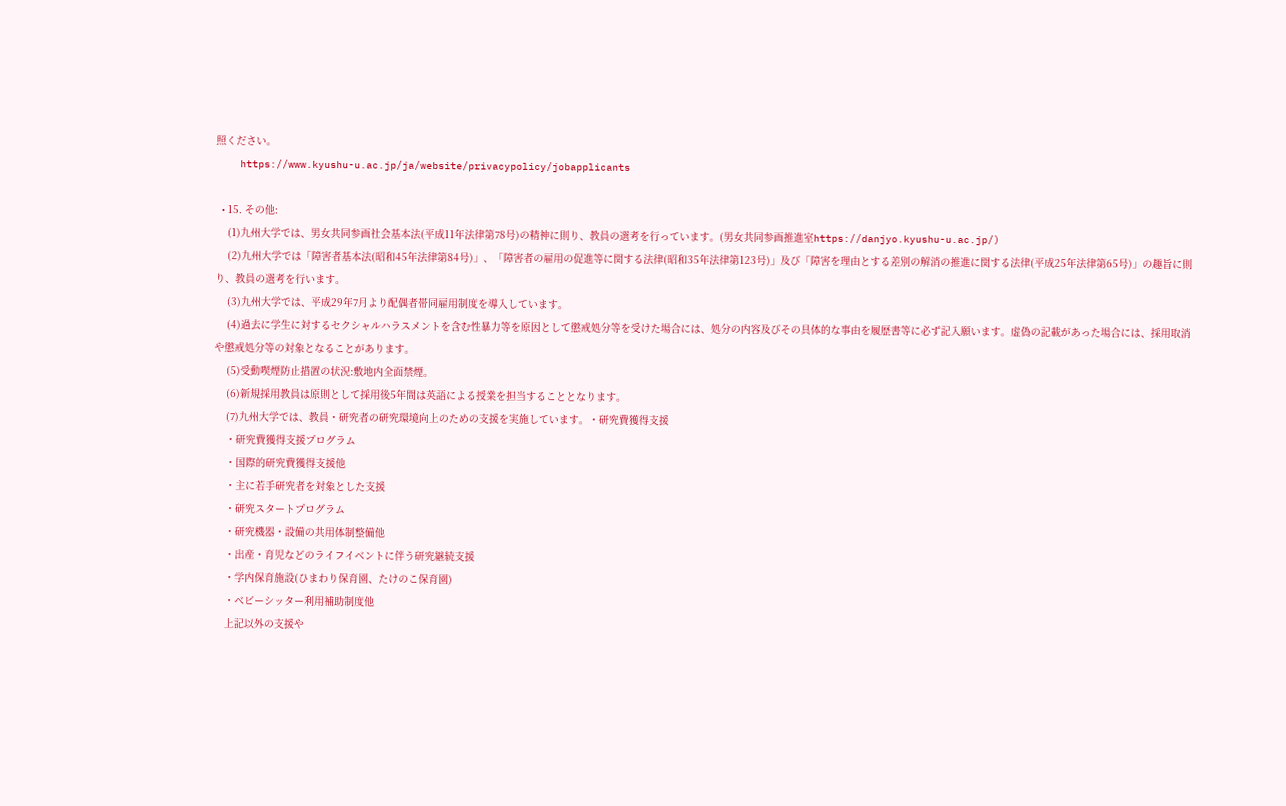照ください。
    https://www.kyushu-u.ac.jp/ja/website/privacypolicy/jobapplicants

  • 15. その他:
    (1)九州大学では、男女共同参画社会基本法(平成11年法律第78号)の精神に則り、教員の選考を行っています。(男女共同参画推進室https://danjyo.kyushu-u.ac.jp/)
    (2)九州大学では「障害者基本法(昭和45年法律第84号)」、「障害者の雇用の促進等に関する法律(昭和35年法律第123号)」及び「障害を理由とする差別の解消の推進に関する法律(平成25年法律第65号)」の趣旨に則り、教員の選考を行います。
    (3)九州大学では、平成29年7月より配偶者帯同雇用制度を導入しています。
    (4)過去に学生に対するセクシャルハラスメントを含む性暴力等を原因として懲戒処分等を受けた場合には、処分の内容及びその具体的な事由を履歴書等に必ず記入願います。虚偽の記載があった場合には、採用取消や懲戒処分等の対象となることがあります。
    (5)受動喫煙防止措置の状況:敷地内全面禁煙。
    (6)新規採用教員は原則として採用後5年間は英語による授業を担当することとなります。
    (7)九州大学では、教員・研究者の研究環境向上のための支援を実施しています。・研究費獲得支援
    ・研究費獲得支援プログラム
    ・国際的研究費獲得支援他
    ・主に若手研究者を対象とした支援
    ・研究スタートプログラム
    ・研究機器・設備の共用体制整備他
    ・出産・育児などのライフイベントに伴う研究継続支援
    ・学内保育施設(ひまわり保育園、たけのこ保育園)
    ・ベビーシッター利用補助制度他
    上記以外の支援や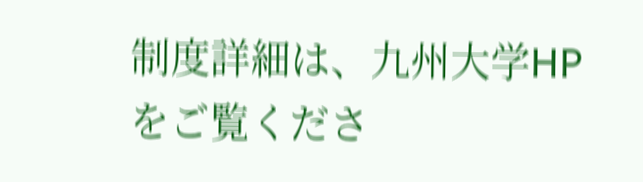制度詳細は、九州大学HPをご覧くださ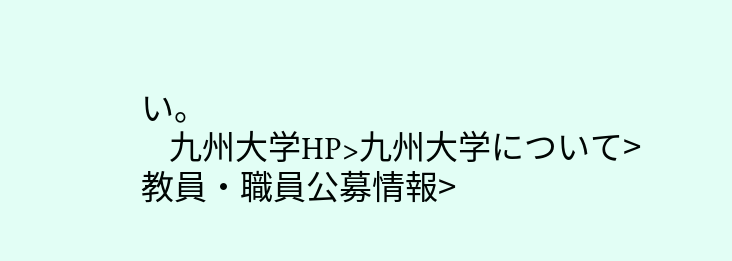い。
    九州大学HP>九州大学について>教員・職員公募情報>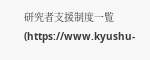研究者支援制度一覧(https://www.kyushu-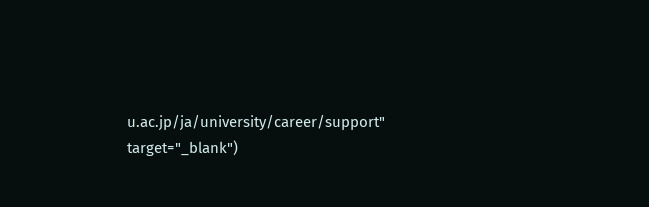u.ac.jp/ja/university/career/support" target="_blank")